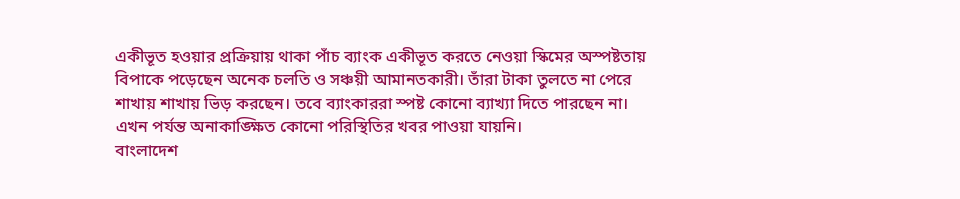একীভূত হওয়ার প্রক্রিয়ায় থাকা পাঁচ ব্যাংক একীভূত করতে নেওয়া স্কিমের অস্পষ্টতায় বিপাকে পড়েছেন অনেক চলতি ও সঞ্চয়ী আমানতকারী। তাঁরা টাকা তুলতে না পেরে শাখায় শাখায় ভিড় করছেন। তবে ব্যাংকাররা স্পষ্ট কোনো ব্যাখ্যা দিতে পারছেন না। এখন পর্যন্ত অনাকাঙ্ক্ষিত কোনো পরিস্থিতির খবর পাওয়া যায়নি।
বাংলাদেশ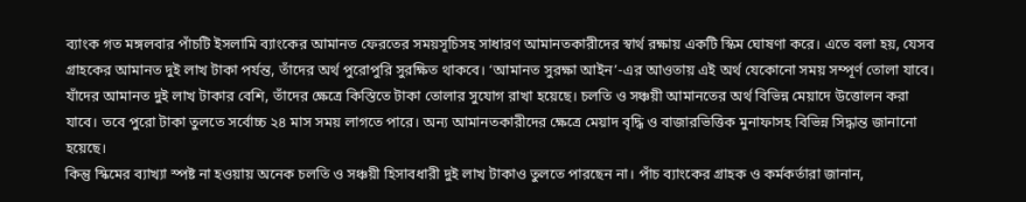ব্যাংক গত মঙ্গলবার পাঁচটি ইসলামি ব্যাংকের আমানত ফেরতের সময়সূচিসহ সাধারণ আমানতকারীদের স্বার্থ রক্ষায় একটি স্কিম ঘোষণা করে। এতে বলা হয়, যেসব গ্রাহকের আমানত দুই লাখ টাকা পর্যন্ত, তাঁদের অর্থ পুরোপুরি সুরক্ষিত থাকবে। ‘আমানত সুরক্ষা আইন’-এর আওতায় এই অর্থ যেকোনো সময় সম্পূর্ণ তোলা যাবে। যাঁদের আমানত দুই লাখ টাকার বেশি, তাঁদের ক্ষেত্রে কিস্তিতে টাকা তোলার সুযোগ রাখা হয়েছে। চলতি ও সঞ্চয়ী আমানতের অর্থ বিভিন্ন মেয়াদে উত্তোলন করা যাবে। তবে পুরো টাকা তুলতে সর্বোচ্চ ২৪ মাস সময় লাগতে পারে। অন্য আমানতকারীদের ক্ষেত্রে মেয়াদ বৃদ্ধি ও বাজারভিত্তিক মুনাফাসহ বিভিন্ন সিদ্ধান্ত জানানো হয়েছে।
কিন্তু স্কিমের ব্যাখ্যা স্পষ্ট না হওয়ায় অনেক চলতি ও সঞ্চয়ী হিসাবধারী দুই লাখ টাকাও তুলতে পারছেন না। পাঁচ ব্যাংকের গ্রাহক ও কর্মকর্তারা জানান,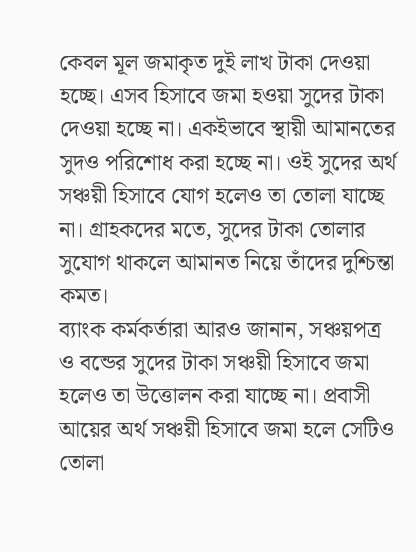কেবল মূল জমাকৃত দুই লাখ টাকা দেওয়া হচ্ছে। এসব হিসাবে জমা হওয়া সুদের টাকা দেওয়া হচ্ছে না। একইভাবে স্থায়ী আমানতের সুদও পরিশোধ করা হচ্ছে না। ওই সুদের অর্থ সঞ্চয়ী হিসাবে যোগ হলেও তা তোলা যাচ্ছে না। গ্রাহকদের মতে, সুদের টাকা তোলার সুযোগ থাকলে আমানত নিয়ে তাঁদের দুশ্চিন্তা কমত।
ব্যাংক কর্মকর্তারা আরও জানান, সঞ্চয়পত্র ও বন্ডের সুদের টাকা সঞ্চয়ী হিসাবে জমা হলেও তা উত্তোলন করা যাচ্ছে না। প্রবাসী আয়ের অর্থ সঞ্চয়ী হিসাবে জমা হলে সেটিও তোলা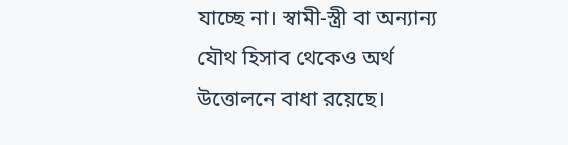যাচ্ছে না। স্বামী-স্ত্রী বা অন্যান্য যৌথ হিসাব থেকেও অর্থ উত্তোলনে বাধা রয়েছে।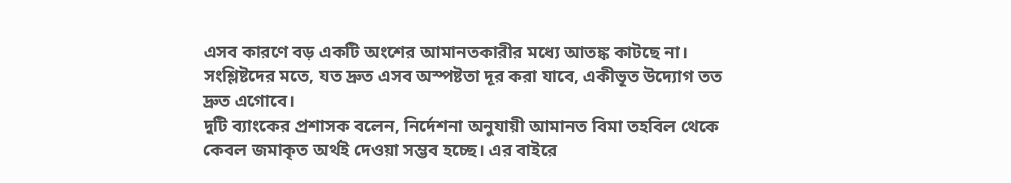এসব কারণে বড় একটি অংশের আমানতকারীর মধ্যে আতঙ্ক কাটছে না। সংশ্লিষ্টদের মতে, যত দ্রুত এসব অস্পষ্টতা দূর করা যাবে, একীভূত উদ্যোগ তত দ্রুত এগোবে।
দুটি ব্যাংকের প্রশাসক বলেন, নির্দেশনা অনুযায়ী আমানত বিমা তহবিল থেকে কেবল জমাকৃত অর্থই দেওয়া সম্ভব হচ্ছে। এর বাইরে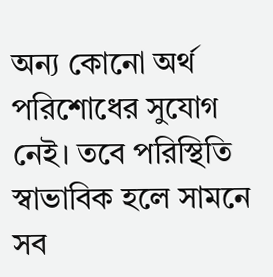অন্য কোনো অর্থ পরিশোধের সুযোগ নেই। তবে পরিস্থিতি স্বাভাবিক হলে সামনে সব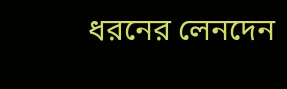ধরনের লেনদেন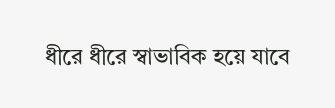ধীরে ধীরে স্বাভাবিক হয়ে যাবে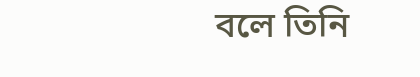বলে তিনি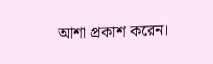আশা প্রকাশ করেন।